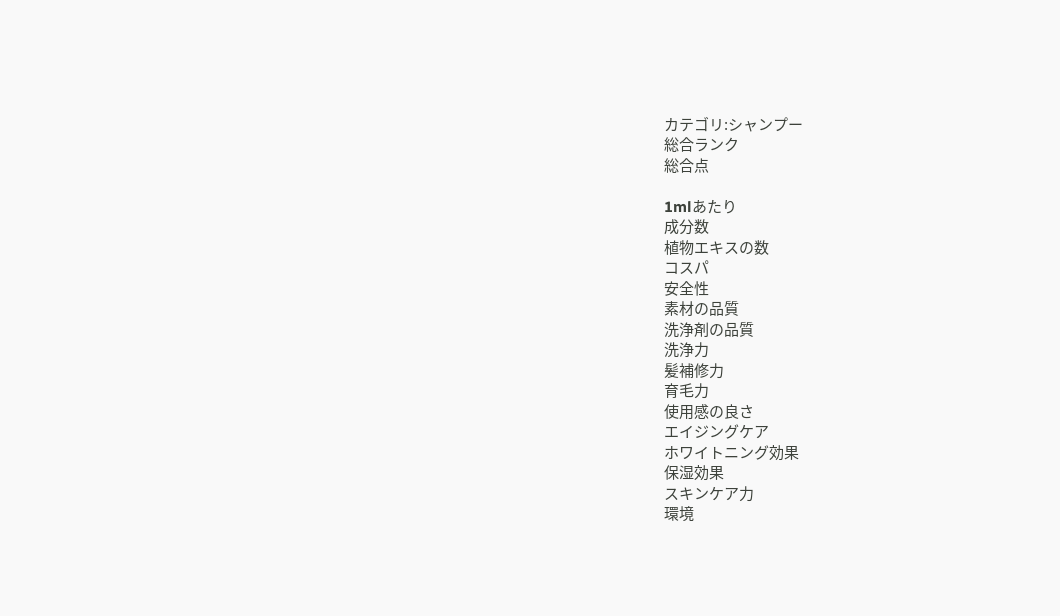カテゴリ:シャンプー
総合ランク
総合点

1mlあたり
成分数
植物エキスの数
コスパ
安全性
素材の品質
洗浄剤の品質
洗浄力
髪補修力
育毛力
使用感の良さ
エイジングケア
ホワイトニング効果
保湿効果
スキンケア力
環境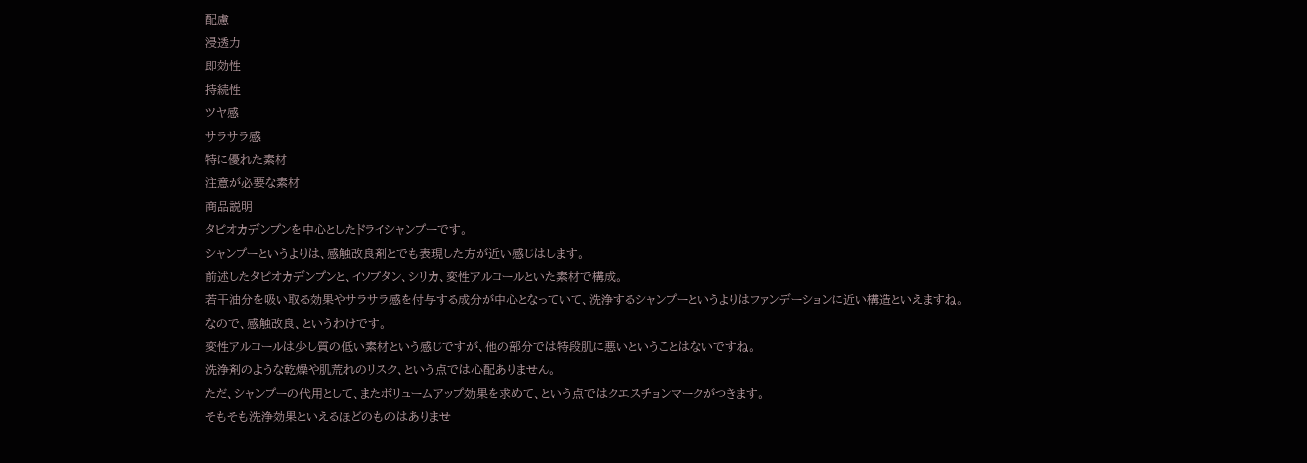配慮
浸透力
即効性
持続性
ツヤ感
サラサラ感
特に優れた素材
注意が必要な素材
商品説明
タピオカデンプンを中心としたドライシャンプーです。
シャンプーというよりは、感触改良剤とでも表現した方が近い感じはします。
前述したタピオカデンプンと、イソブタン、シリカ、変性アルコールといた素材で構成。
若干油分を吸い取る効果やサラサラ感を付与する成分が中心となっていて、洗浄するシャンプーというよりはファンデーションに近い構造といえますね。
なので、感触改良、というわけです。
変性アルコールは少し質の低い素材という感じですが、他の部分では特段肌に悪いということはないですね。
洗浄剤のような乾燥や肌荒れのリスク、という点では心配ありません。
ただ、シャンプーの代用として、またボリュームアップ効果を求めて、という点ではクエスチョンマークがつきます。
そもそも洗浄効果といえるほどのものはありませ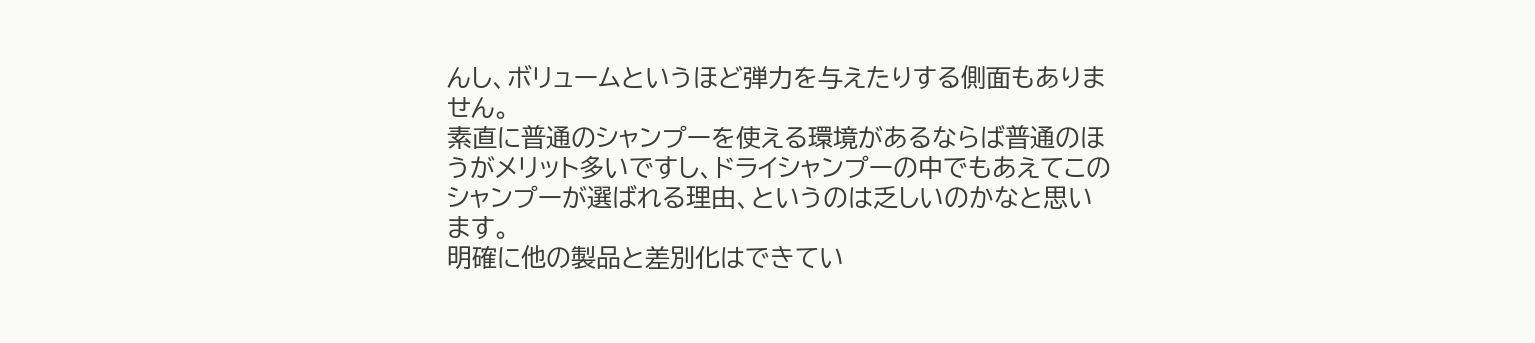んし、ボリュームというほど弾力を与えたりする側面もありません。
素直に普通のシャンプーを使える環境があるならば普通のほうがメリット多いですし、ドライシャンプーの中でもあえてこのシャンプーが選ばれる理由、というのは乏しいのかなと思います。
明確に他の製品と差別化はできてい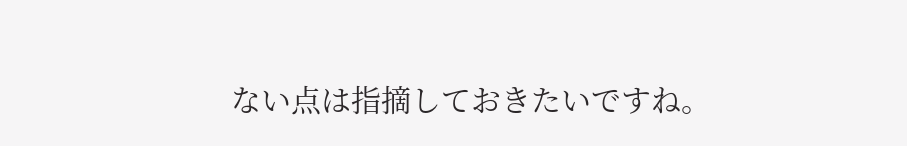ない点は指摘しておきたいですね。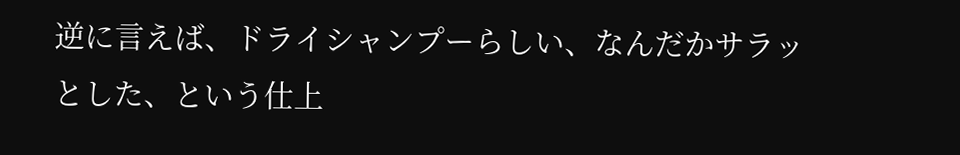逆に言えば、ドライシャンプーらしい、なんだかサラッとした、という仕上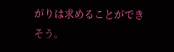がりは求めることができそう。